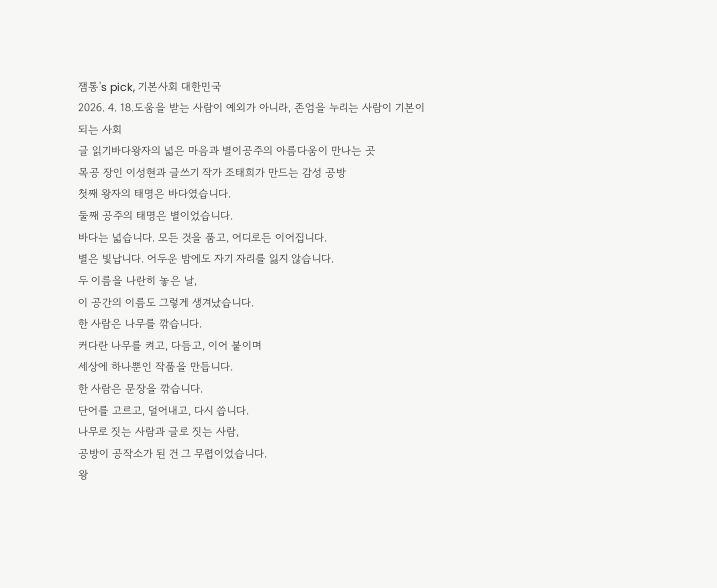잼통's pick, 기본사회 대한민국
2026. 4. 18.도움을 받는 사람이 예외가 아니라, 존엄을 누리는 사람이 기본이 되는 사회
글 읽기바다왕자의 넓은 마음과 별이공주의 아름다움이 만나는 곳
목공 장인 이성현과 글쓰기 작가 조태희가 만드는 감성 공방
첫째 왕자의 태명은 바다였습니다.
둘째 공주의 태명은 별이었습니다.
바다는 넓습니다. 모든 것을 품고, 어디로든 이어집니다.
별은 빛납니다. 어두운 밤에도 자기 자리를 잃지 않습니다.
두 이름을 나란히 놓은 날,
이 공간의 이름도 그렇게 생겨났습니다.
한 사람은 나무를 깎습니다.
커다란 나무를 켜고, 다듬고, 이어 붙이며
세상에 하나뿐인 작품을 만듭니다.
한 사람은 문장을 깎습니다.
단어를 고르고, 덜어내고, 다시 씁니다.
나무로 짓는 사람과 글로 짓는 사람,
공방이 공작소가 된 건 그 무렵이었습니다.
왕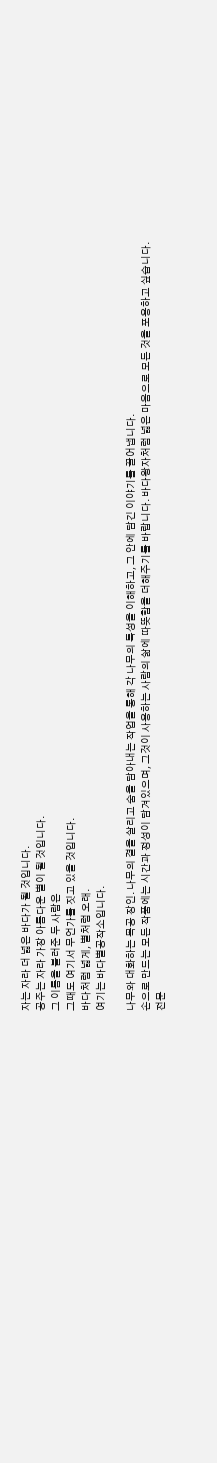자는 자라 더 넓은 바다가 될 것입니다.
공주는 자라 가장 아름다운 별이 될 것입니다.
그 이름을 불러준 두 사람은
그때도 여기서 무언가를 짓고 있을 것입니다.
바다처럼 넓게, 별처럼 오래.
여기는 바다별공작소입니다.

나무와 대화하는 목공 장인. 나무의 결을 살리고 숨을 담아내는 작업을 통해 각 나무의 특성을 이해하고, 그 안에 담긴 이야기를 끌어냅니다.
손으로 만드는 모든 작품에는 시간과 정성이 담겨있으며, 그것이 사용하는 사람의 삶에 따뜻함을 더해주기를 바랍니다. 바다왕자처럼 넓은 마음으로 모든 것을 포용하고 싶습니다.
전문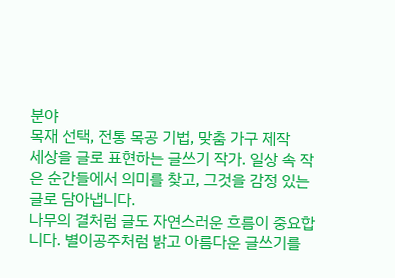분야
목재 선택, 전통 목공 기법, 맞춤 가구 제작
세상을 글로 표현하는 글쓰기 작가. 일상 속 작은 순간들에서 의미를 찾고, 그것을 감정 있는 글로 담아냅니다.
나무의 결처럼 글도 자연스러운 흐름이 중요합니다. 별이공주처럼 밝고 아름다운 글쓰기를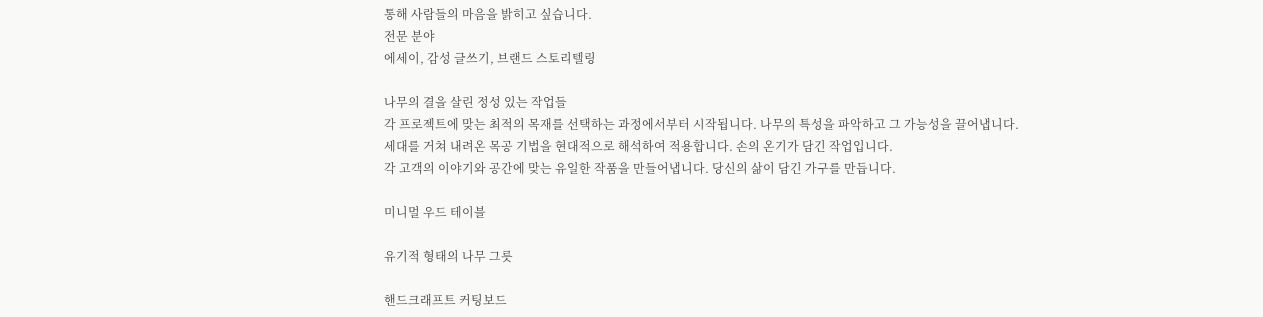통해 사람들의 마음을 밝히고 싶습니다.
전문 분야
에세이, 감성 글쓰기, 브랜드 스토리텔링

나무의 결을 살린 정성 있는 작업들
각 프로젝트에 맞는 최적의 목재를 선택하는 과정에서부터 시작됩니다. 나무의 특성을 파악하고 그 가능성을 끌어냅니다.
세대를 거쳐 내려온 목공 기법을 현대적으로 해석하여 적용합니다. 손의 온기가 담긴 작업입니다.
각 고객의 이야기와 공간에 맞는 유일한 작품을 만들어냅니다. 당신의 삶이 담긴 가구를 만듭니다.

미니멀 우드 테이블

유기적 형태의 나무 그릇

핸드크래프트 커팅보드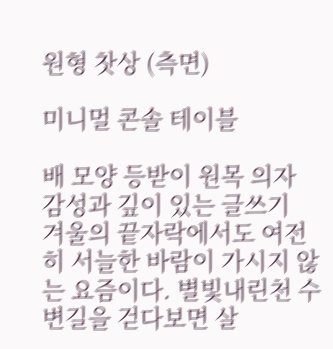원형 찻상 (측면)

미니멀 콘솔 테이블

배 모양 등받이 원목 의자
감성과 깊이 있는 글쓰기
겨울의 끝자락에서도 여전히 서늘한 바람이 가시지 않는 요즘이다. 별빛내린천 수변길을 걷다보면 살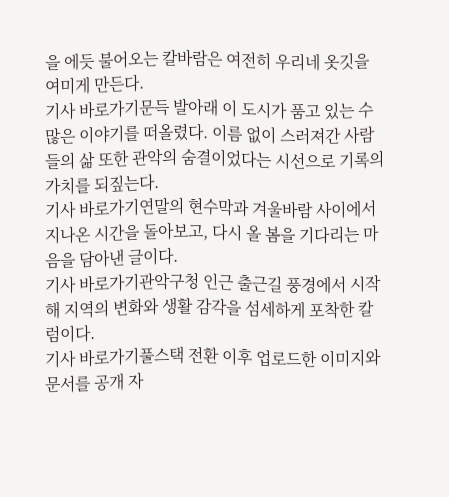을 에듯 불어오는 칼바람은 여전히 우리네 옷깃을 여미게 만든다.
기사 바로가기문득 발아래 이 도시가 품고 있는 수많은 이야기를 떠올렸다. 이름 없이 스러져간 사람들의 삶 또한 관악의 숨결이었다는 시선으로 기록의 가치를 되짚는다.
기사 바로가기연말의 현수막과 겨울바람 사이에서 지나온 시간을 돌아보고, 다시 올 봄을 기다리는 마음을 담아낸 글이다.
기사 바로가기관악구청 인근 출근길 풍경에서 시작해 지역의 변화와 생활 감각을 섬세하게 포착한 칼럼이다.
기사 바로가기풀스택 전환 이후 업로드한 이미지와 문서를 공개 자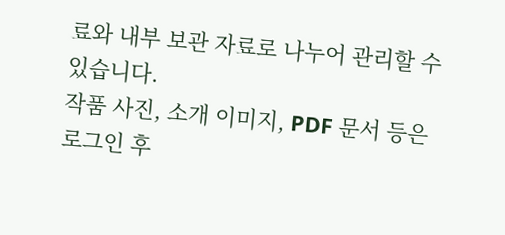료와 내부 보관 자료로 나누어 관리할 수 있습니다.
작품 사진, 소개 이미지, PDF 문서 등은 로그인 후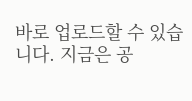바로 업로드할 수 있습니다. 지금은 공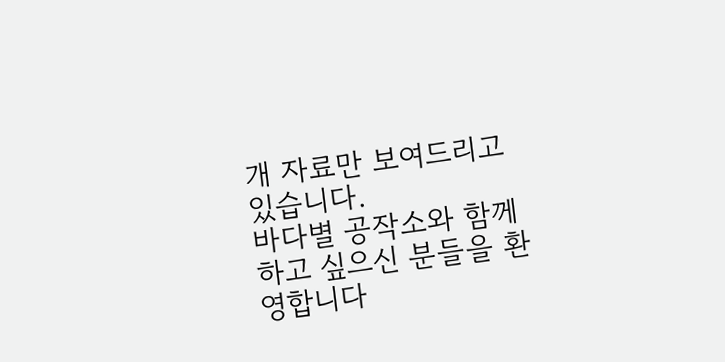개 자료만 보여드리고 있습니다.
바다별 공작소와 함께하고 싶으신 분들을 환영합니다